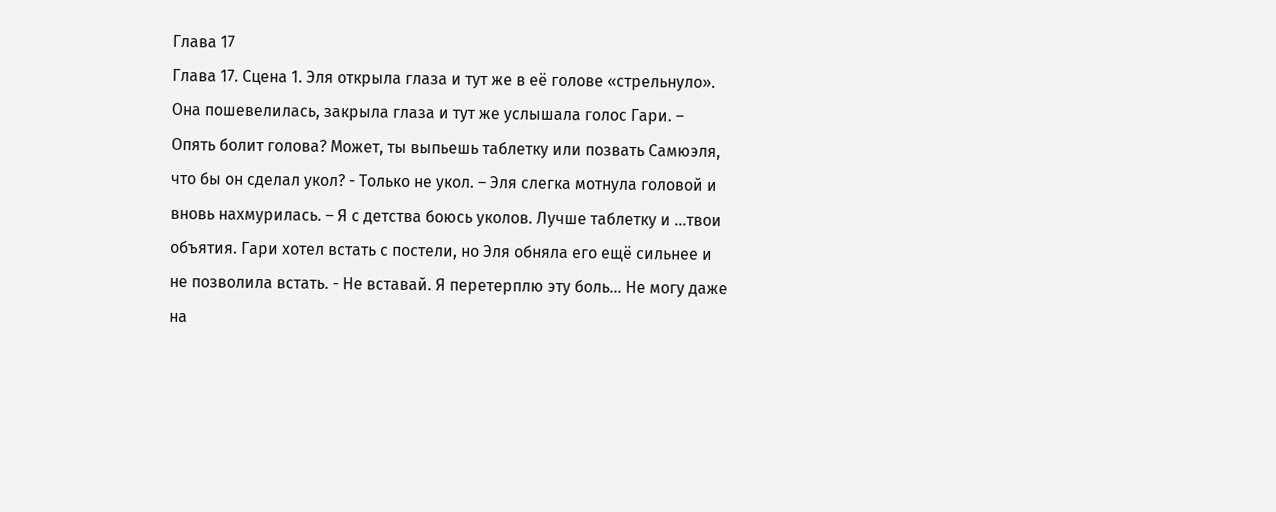Глава 17
Глава 17. Сцена 1. Эля открыла глаза и тут же в её голове «стрельнуло». Она пошевелилась, закрыла глаза и тут же услышала голос Гари. – Опять болит голова? Может, ты выпьешь таблетку или позвать Самюэля, что бы он сделал укол? - Только не укол. – Эля слегка мотнула головой и вновь нахмурилась. – Я с детства боюсь уколов. Лучше таблетку и …твои объятия. Гари хотел встать с постели, но Эля обняла его ещё сильнее и не позволила встать. - Не вставай. Я перетерплю эту боль… Не могу даже на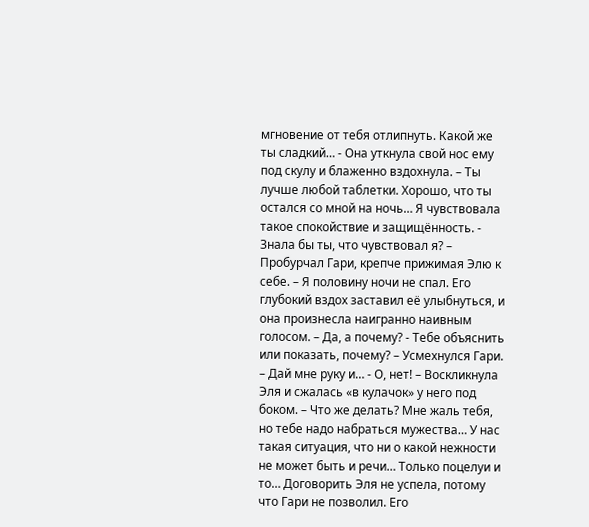мгновение от тебя отлипнуть. Какой же ты сладкий… - Она уткнула свой нос ему под скулу и блаженно вздохнула. – Ты лучше любой таблетки. Хорошо, что ты остался со мной на ночь… Я чувствовала такое спокойствие и защищённость. - Знала бы ты, что чувствовал я? – Пробурчал Гари, крепче прижимая Элю к себе. – Я половину ночи не спал. Его глубокий вздох заставил её улыбнуться, и она произнесла наигранно наивным голосом. – Да, а почему? - Тебе объяснить или показать, почему? – Усмехнулся Гари. – Дай мне руку и… - О, нет! – Воскликнула Эля и сжалась «в кулачок» у него под боком. – Что же делать? Мне жаль тебя, но тебе надо набраться мужества… У нас такая ситуация, что ни о какой нежности не может быть и речи… Только поцелуи и то… Договорить Эля не успела, потому что Гари не позволил. Его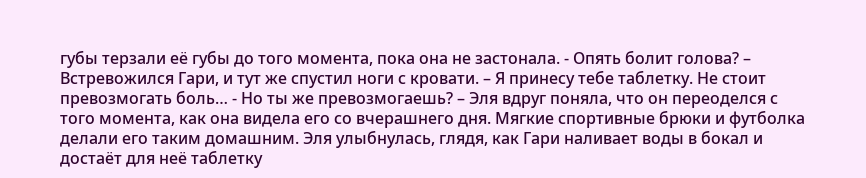губы терзали её губы до того момента, пока она не застонала. - Опять болит голова? – Встревожился Гари, и тут же спустил ноги с кровати. – Я принесу тебе таблетку. Не стоит превозмогать боль… - Но ты же превозмогаешь? – Эля вдруг поняла, что он переоделся с того момента, как она видела его со вчерашнего дня. Мягкие спортивные брюки и футболка делали его таким домашним. Эля улыбнулась, глядя, как Гари наливает воды в бокал и достаёт для неё таблетку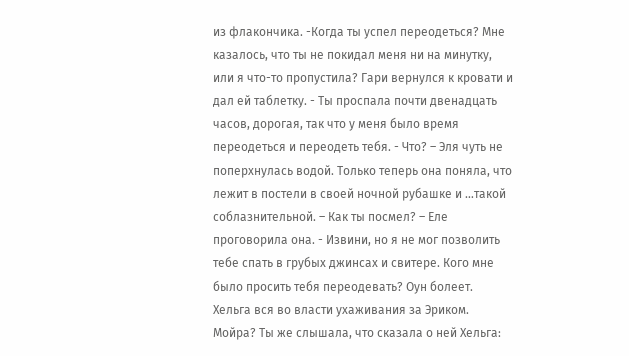из флакончика. -Когда ты успел переодеться? Мне казалось, что ты не покидал меня ни на минутку, или я что-то пропустила? Гари вернулся к кровати и дал ей таблетку. - Ты проспала почти двенадцать часов, дорогая, так что у меня было время переодеться и переодеть тебя. - Что? – Эля чуть не поперхнулась водой. Только теперь она поняла, что лежит в постели в своей ночной рубашке и …такой соблазнительной. – Как ты посмел? – Еле проговорила она. - Извини, но я не мог позволить тебе спать в грубых джинсах и свитере. Кого мне было просить тебя переодевать? Оун болеет. Хельга вся во власти ухаживания за Эриком. Мойра? Ты же слышала, что сказала о ней Хельга: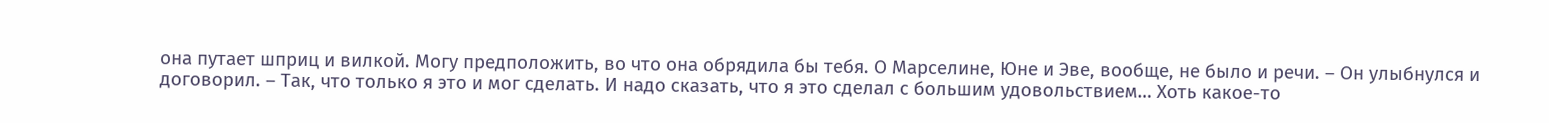она путает шприц и вилкой. Могу предположить, во что она обрядила бы тебя. О Марселине, Юне и Эве, вообще, не было и речи. – Он улыбнулся и договорил. – Так, что только я это и мог сделать. И надо сказать, что я это сделал с большим удовольствием… Хоть какое-то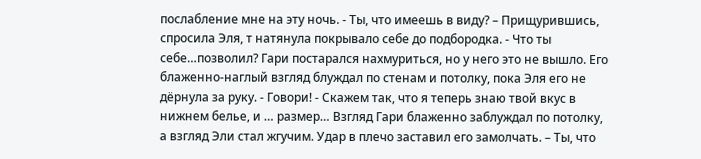послабление мне на эту ночь. - Ты, что имеешь в виду? – Прищурившись, спросила Эля, т натянула покрывало себе до подбородка. - Что ты себе…позволил? Гари постарался нахмуриться, но у него это не вышло. Его блаженно-наглый взгляд блуждал по стенам и потолку, пока Эля его не дёрнула за руку. - Говори! - Скажем так, что я теперь знаю твой вкус в нижнем белье, и … размер… Взгляд Гари блаженно заблуждал по потолку, а взгляд Эли стал жгучим. Удар в плечо заставил его замолчать. – Ты, что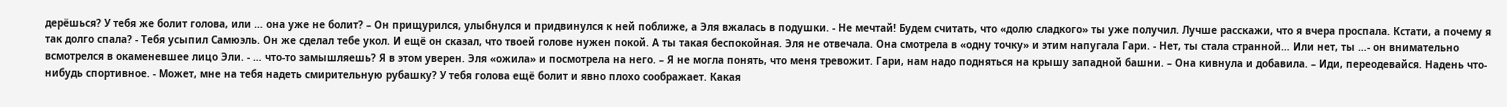дерёшься? У тебя же болит голова, или … она уже не болит? – Он прищурился, улыбнулся и придвинулся к ней поближе, а Эля вжалась в подушки. - Не мечтай! Будем считать, что «долю сладкого» ты уже получил. Лучше расскажи, что я вчера проспала. Кстати, а почему я так долго спала? - Тебя усыпил Самюэль. Он же сделал тебе укол. И ещё он сказал, что твоей голове нужен покой. А ты такая беспокойная. Эля не отвечала. Она смотрела в «одну точку» и этим напугала Гари. - Нет, ты стала странной… Или нет, ты …- он внимательно всмотрелся в окаменевшее лицо Эли. - … что-то замышляешь? Я в этом уверен. Эля «ожила» и посмотрела на него. – Я не могла понять, что меня тревожит. Гари, нам надо подняться на крышу западной башни. – Она кивнула и добавила. – Иди, переодевайся. Надень что-нибудь спортивное. - Может, мне на тебя надеть смирительную рубашку? У тебя голова ещё болит и явно плохо соображает. Какая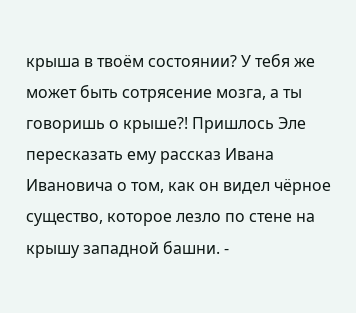крыша в твоём состоянии? У тебя же может быть сотрясение мозга, а ты говоришь о крыше?! Пришлось Эле пересказать ему рассказ Ивана Ивановича о том, как он видел чёрное существо, которое лезло по стене на крышу западной башни. -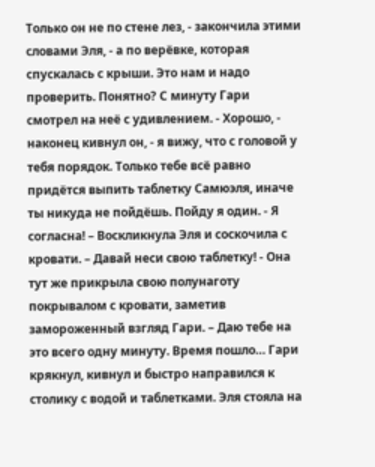Только он не по стене лез, - закончила этими словами Эля, - а по верёвке, которая спускалась с крыши. Это нам и надо проверить. Понятно? С минуту Гари смотрел на неё с удивлением. - Хорошо, - наконец кивнул он, - я вижу, что с головой у тебя порядок. Только тебе всё равно придётся выпить таблетку Самюэля, иначе ты никуда не пойдёшь. Пойду я один. - Я согласна! – Воскликнула Эля и соскочила с кровати. – Давай неси свою таблетку! - Она тут же прикрыла свою полунаготу покрывалом с кровати, заметив замороженный взгляд Гари. – Даю тебе на это всего одну минуту. Время пошло… Гари крякнул, кивнул и быстро направился к столику с водой и таблетками. Эля стояла на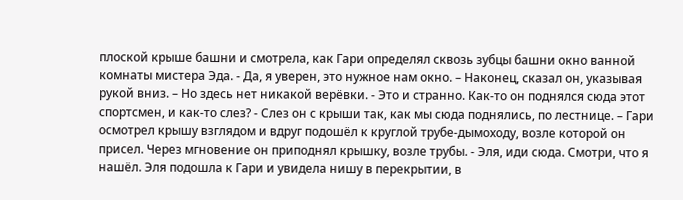плоской крыше башни и смотрела, как Гари определял сквозь зубцы башни окно ванной комнаты мистера Эда. - Да, я уверен, это нужное нам окно. – Наконец, сказал он, указывая рукой вниз. – Но здесь нет никакой верёвки. - Это и странно. Как-то он поднялся сюда этот спортсмен, и как-то слез? - Слез он с крыши так, как мы сюда поднялись, по лестнице. – Гари осмотрел крышу взглядом и вдруг подошёл к круглой трубе-дымоходу, возле которой он присел. Через мгновение он приподнял крышку, возле трубы. - Эля, иди сюда. Смотри, что я нашёл. Эля подошла к Гари и увидела нишу в перекрытии, в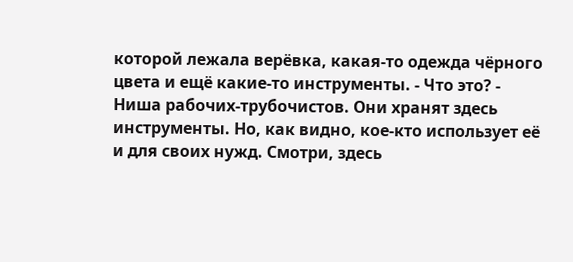которой лежала верёвка, какая-то одежда чёрного цвета и ещё какие-то инструменты. - Что это? - Ниша рабочих-трубочистов. Они хранят здесь инструменты. Но, как видно, кое-кто использует её и для своих нужд. Смотри, здесь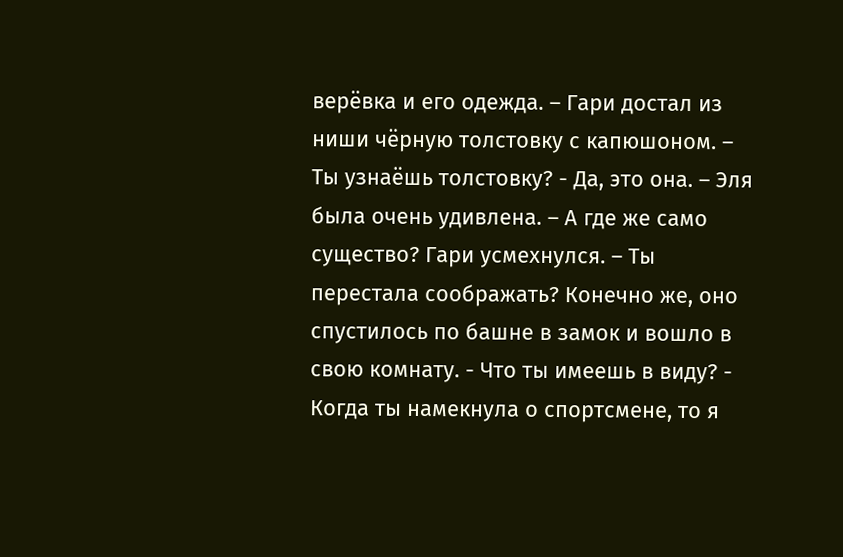верёвка и его одежда. – Гари достал из ниши чёрную толстовку с капюшоном. – Ты узнаёшь толстовку? - Да, это она. – Эля была очень удивлена. – А где же само существо? Гари усмехнулся. – Ты перестала соображать? Конечно же, оно спустилось по башне в замок и вошло в свою комнату. - Что ты имеешь в виду? - Когда ты намекнула о спортсмене, то я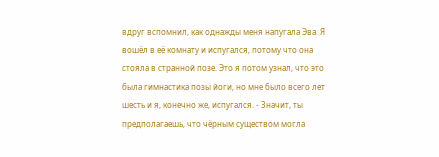вдруг вспомнил, как однажды меня напугала Эва. Я вошёл в её комнату и испугался, потому что она стояла в странной позе. Это я потом узнал, что это была гимнастика позы йоги, но мне было всего лет шесть и я, конечно же, испугался. - Значит, ты предполагаешь, что чёрным существом могла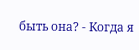быть она? - Когда я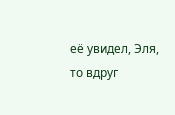её увидел, Эля, то вдруг